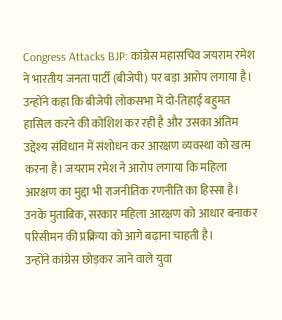Congress Attacks BJP: कांग्रेस महासचिव जयराम रमेश ने भारतीय जनता पार्टी (बीजेपी) पर बड़ा आरोप लगाया है। उन्होंने कहा कि बीजेपी लोकसभा में दो-तिहाई बहुमत हासिल करने की कोशिश कर रही है और उसका अंतिम उद्देश्य संविधान में संशोधन कर आरक्षण व्यवस्था को खत्म करना है। जयराम रमेश ने आरोप लगाया कि महिला आरक्षण का मुद्दा भी राजनीतिक रणनीति का हिस्सा है। उनके मुताबिक, सरकार महिला आरक्षण को आधार बनाकर परिसीमन की प्रक्रिया को आगे बढ़ाना चाहती है।
उन्होंने कांग्रेस छोड़कर जाने वाले युवा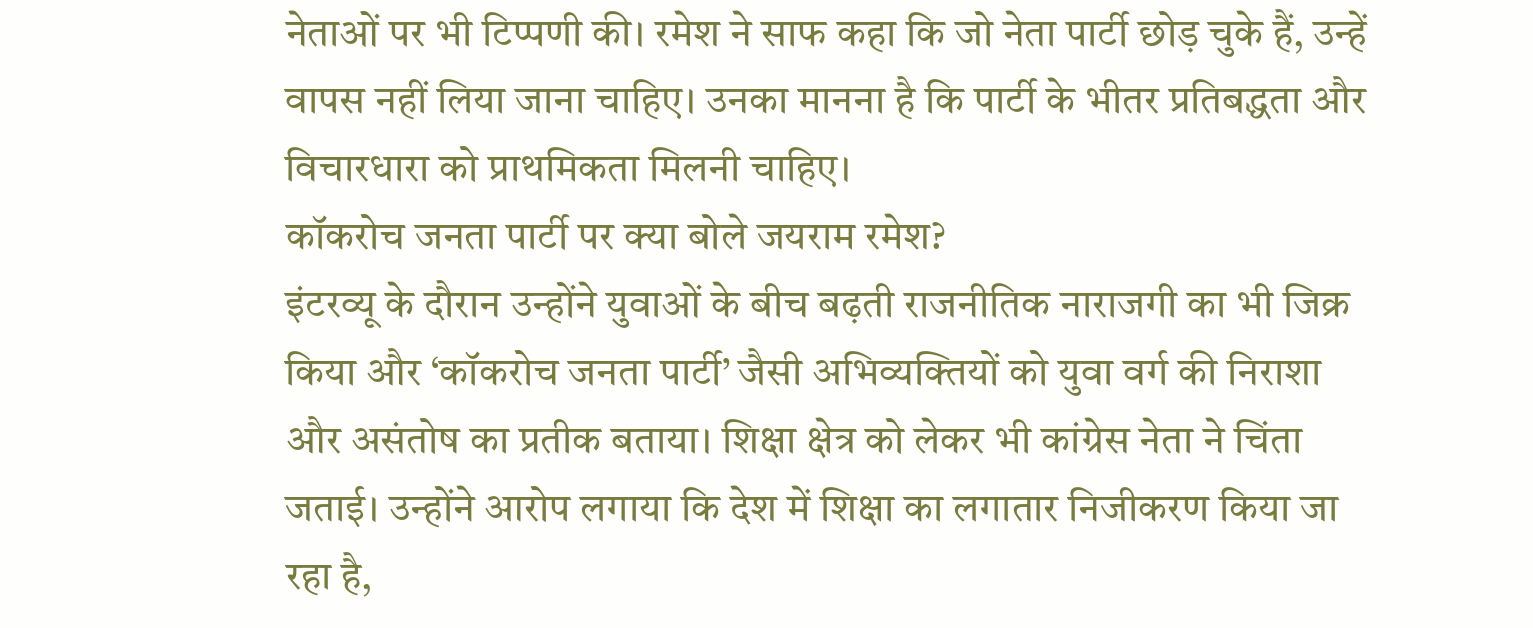नेताओं पर भी टिप्पणी की। रमेश ने साफ कहा कि जो नेता पार्टी छोड़ चुके हैं, उन्हें वापस नहीं लिया जाना चाहिए। उनका मानना है कि पार्टी के भीतर प्रतिबद्धता और विचारधारा को प्राथमिकता मिलनी चाहिए।
कॉकरोच जनता पार्टी पर क्या बोले जयराम रमेश?
इंटरव्यू के दौरान उन्होंने युवाओं के बीच बढ़ती राजनीतिक नाराजगी का भी जिक्र किया और ‘कॉकरोच जनता पार्टी’ जैसी अभिव्यक्तियों को युवा वर्ग की निराशा और असंतोष का प्रतीक बताया। शिक्षा क्षेत्र को लेकर भी कांग्रेस नेता ने चिंता जताई। उन्होंने आरोप लगाया कि देश में शिक्षा का लगातार निजीकरण किया जा रहा है,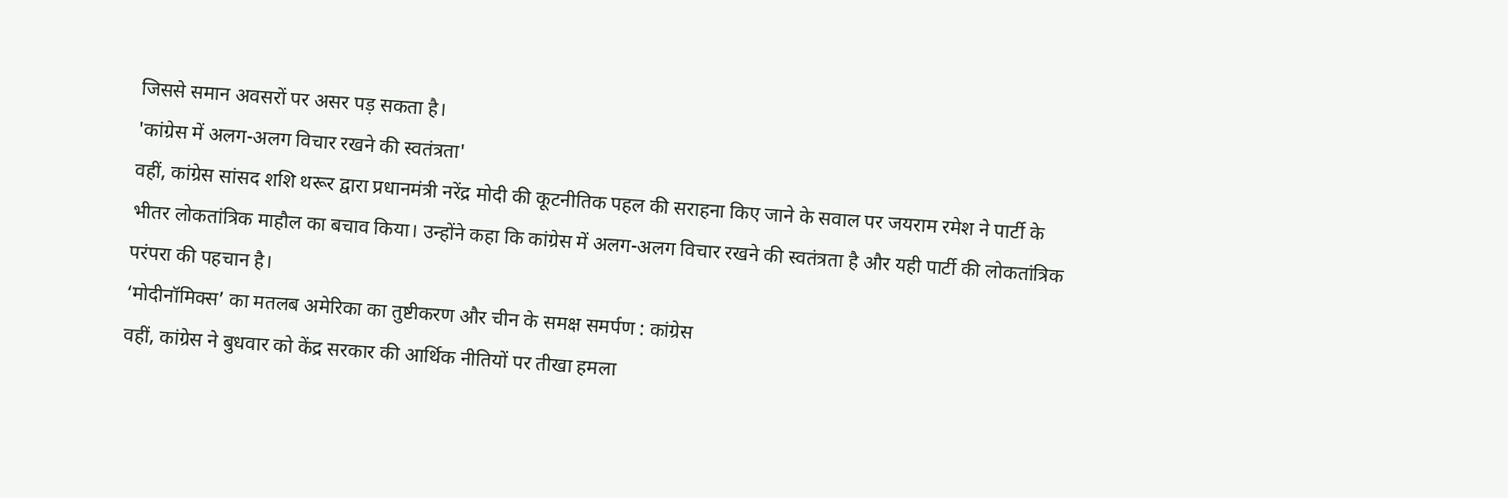जिससे समान अवसरों पर असर पड़ सकता है।
'कांग्रेस में अलग-अलग विचार रखने की स्वतंत्रता'
वहीं, कांग्रेस सांसद शशि थरूर द्वारा प्रधानमंत्री नरेंद्र मोदी की कूटनीतिक पहल की सराहना किए जाने के सवाल पर जयराम रमेश ने पार्टी के भीतर लोकतांत्रिक माहौल का बचाव किया। उन्होंने कहा कि कांग्रेस में अलग-अलग विचार रखने की स्वतंत्रता है और यही पार्टी की लोकतांत्रिक परंपरा की पहचान है।
‘मोदीनॉमिक्स’ का मतलब अमेरिका का तुष्टीकरण और चीन के समक्ष समर्पण : कांग्रेस
वहीं, कांग्रेस ने बुधवार को केंद्र सरकार की आर्थिक नीतियों पर तीखा हमला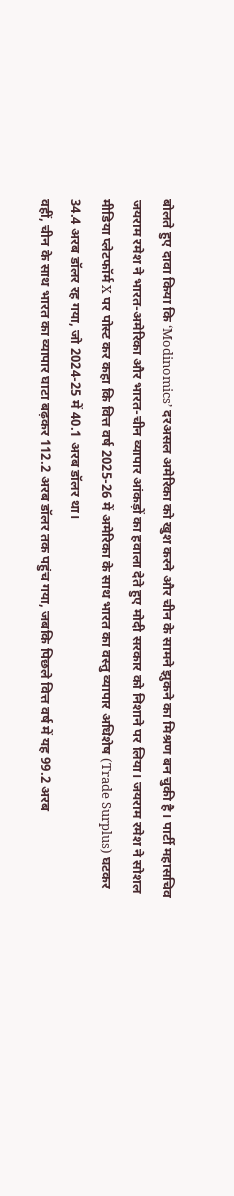बोलते हुए दावा किया कि ‘Modinomics’ दरअसल अमेरिका को खुश करने और चीन के सामने झुकने का मिश्रण बन चुकी है। पार्टी महासचिव जयराम रमेश ने भारत-अमेरिका और भारत-चीन व्यापार आंकड़ों का हवाला देते हुए मोदी सरकार को निशाने पर लिया। जयराम रमेश ने सोशल मीडिया प्लेटफॉर्म X पर पोस्ट कर कहा कि वित्त वर्ष 2025-26 में अमेरिका के साथ भारत का वस्तु व्यापार अधिशेष (Trade Surplus) घटकर 34.4 अरब डॉलर रह गया, जो 2024-25 में 40.1 अरब डॉलर था।
वहीं, चीन के साथ भारत का व्यापार घाटा बढ़कर 112.2 अरब डॉलर तक पहुंच गया, जबकि पिछले वित्त वर्ष में यह 99.2 अरब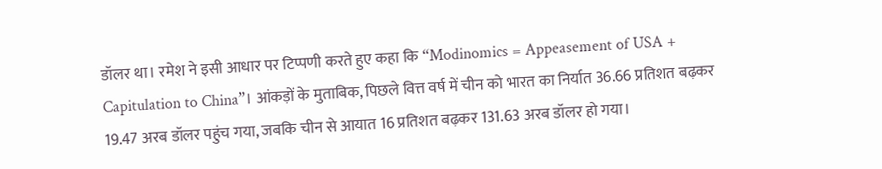डॉलर था। रमेश ने इसी आधार पर टिप्पणी करते हुए कहा कि “Modinomics = Appeasement of USA + Capitulation to China”। आंकड़ों के मुताबिक, पिछले वित्त वर्ष में चीन को भारत का निर्यात 36.66 प्रतिशत बढ़कर 19.47 अरब डॉलर पहुंच गया, जबकि चीन से आयात 16 प्रतिशत बढ़कर 131.63 अरब डॉलर हो गया।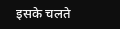इसके चलते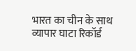भारत का चीन के साथ व्यापार घाटा रिकॉर्ड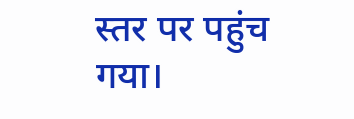स्तर पर पहुंच गया।